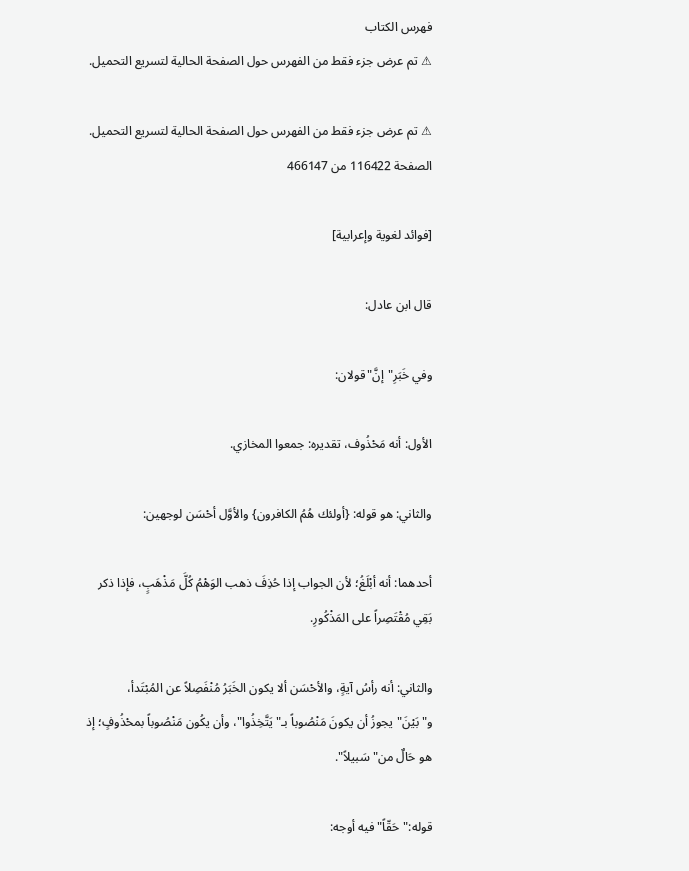فهرس الكتاب
⚠ تم عرض جزء فقط من الفهرس حول الصفحة الحالية لتسريع التحميل.

⚠ تم عرض جزء فقط من الفهرس حول الصفحة الحالية لتسريع التحميل.
الصفحة 116422 من 466147

[فوائد لغوية وإعرابية]

قال ابن عادل:

وفي خَبَرِ"إنَّ"قولان:

الأول: أنه مَحْذُوف، تقديره: جمعوا المخازي.

والثاني: هو قوله: {أولئك هُمُ الكافرون} والأوَّل أحْسَن لوجهين:

أحدهما: أنه أبْلَغُ؛ لأن الجواب إذا حُذِفَ ذهب الوَهْمُ كُلَّ مَذْهَبٍ، فإذا ذكر بَقِي مُقْتَصِراً على المَذْكُورِ.

والثاني: أنه رأسُ آيةٍ، والأحْسَن ألا يكون الخَبَرُ مُنْفَصِلاً عن المُبْتَدأ، و"بَيْنَ"يجوزُ أن يكونَ مَنْصُوباً بـ"يَتَّخِذُوا"، وأن يكُون مَنْصُوباً بمحْذُوفٍ؛ إذ هو حَالٌ من"سَبيلاً".

قوله:"حَقّاً"فيه أوجه: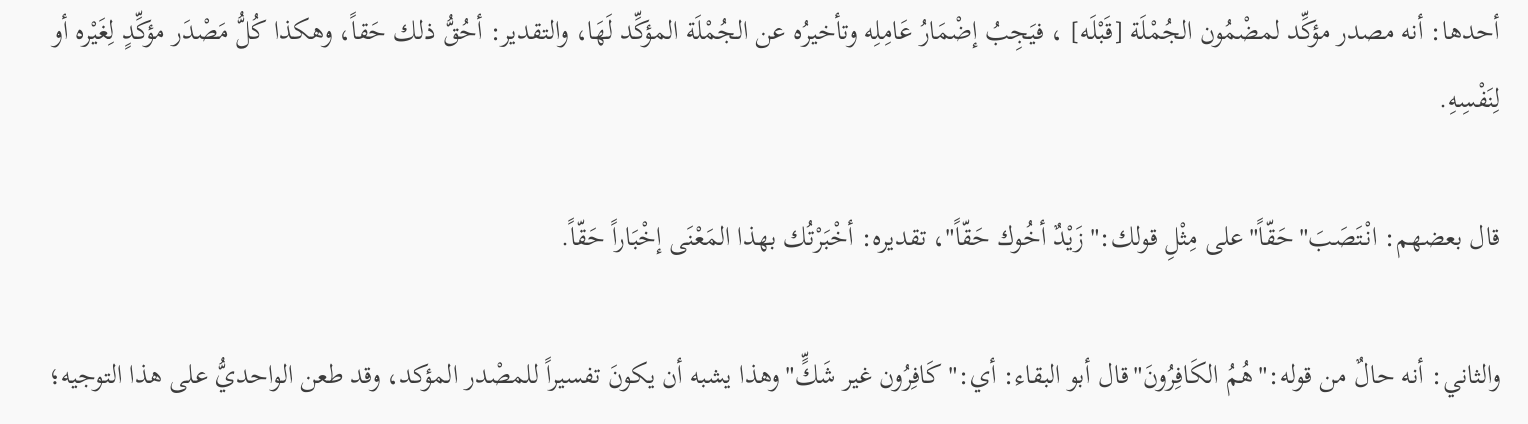أحدها: أنه مصدر مؤكِّد لمضْمُون الجُمْلَة [قَبْلَه] ، فيَجِبُ إضْمَارُ عَامِلِه وتأخيرُه عن الجُمْلَة المؤكِّد لَهَا، والتقدير: أحُقُّ ذلك حَقاً، وهكذا كُلُّ مَصْدَر مؤكِّدٍ لِغَيْره أو لِنَفْسِهِ.

قال بعضهم: انْتَصَبَ"حَقّاً"على مِثْلِ قولك:"زَيْدٌ أخُوك حَقّاً"، تقديره: أخْبَرْتُك بهذا المَعْنَى إخْبَاراً حَقّاً.

والثاني: أنه حالٌ من قوله:"هُمُ الكَافِرُونَ"قال أبو البقاء: أي:"كَافِرُون غير شَكٍّ"وهذا يشبه أن يكونَ تفسيراً للمصْدر المؤكد، وقد طعن الواحديُّ على هذا التوجيه؛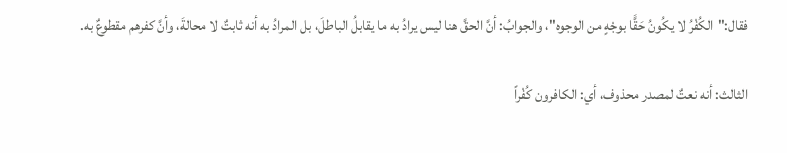فقال:"الكُفْرُ لا يكُونُ حَقًّا بوجْهٍ من الوجوه"، والجوابُ: أنَّ الحقَّ هنا ليس يرادُ به ما يقابلُ الباطلَ، بل المرادُ به أنه ثابتٌ لا محالةَ، وأنَّ كفرهم مقطوعٌ به.

الثالث: أنه نعتٌ لمصدر محذوف، أي: الكافرون كُفْراً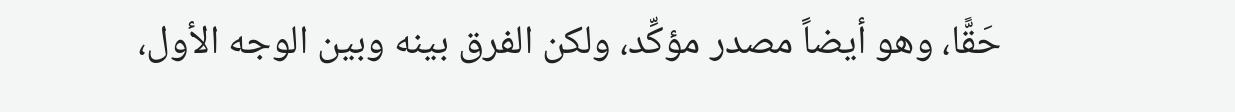حَقًّا، وهو أيضاً مصدر مؤكِّد، ولكن الفرق بينه وبين الوجه الأول،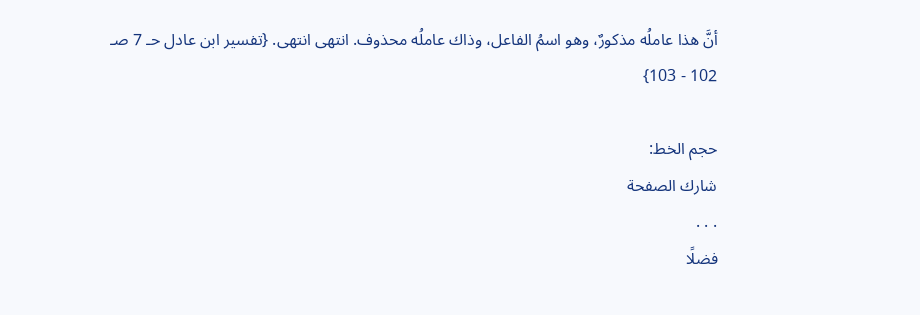أنَّ هذا عاملُه مذكورٌ، وهو اسمُ الفاعل، وذاك عاملُه محذوف. انتهى انتهى. {تفسير ابن عادل حـ 7 صـ 102 - 103}

حجم الخط:
شارك الصفحة
. . .
فضلًا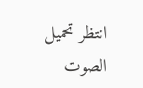انتظر تحميل الصوت